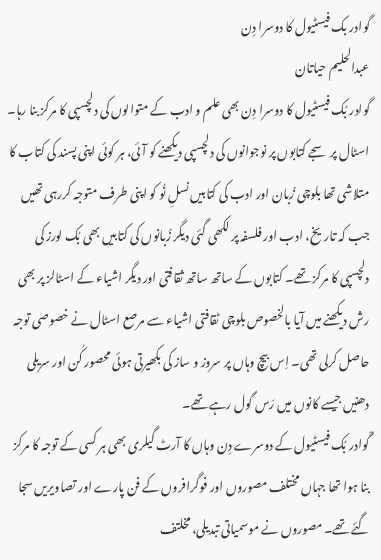گوادر بک فیسٹیول کا دوسرا دِن
عبدالحلیم حیاتان
گوادر بُک فیسٹیول کا دوسرا دِن بھی علم و ادب کے متوالوں کی دلچسپی کا مرکز بنا رہا۔ اسٹال پر سجے کتابوں پر نوجوانوں کی دلچسپی دیکھنے کو آئی، ہر کوئی اپنی پسند کی کتاب کا متلاشی تھا بلوچی زُبان اور ادب کی کتابیں نسلِ نُو کو اپنی طرف متوجہ کررہی تھیں جب کہ تاریخ، ادب اور فلسفہ پر لکھی گئی دیگر زُبانوں کی کتابیں بھی بُک لورز کی دلچسپی کا مرکز تھے۔ کتابوں کے ساتھ ساتھ ثقافتی اور دیگر اشیاء کے اسٹالز پر بھی رش دیکھنے میں آیا بالخصوص بلوچی ٹقافتی اشیاء سے مرصع اسٹال نے خصوصی توجہ حاصل کرلی تھی۔ اِس بیچ وہاں پر سروز و ساز کی بکھیرتی ہوئی محصور کُن اور سریلی دھنیں جیسے کانوں میں رَس گول رہے تھے۔
گْوادر بُک فیسٹیول کے دوسرے دِن وہاں کا آرٹ گیلری بھی ہر کسی کے توجہ کا مرکز بنا ہوا تھا جہاں مختلف مصوروں اور فوگرافروں کے فن پارے اور تصاویریں سجا گئے تھے۔ مصوروں نے موسمیاتی تبدیلی، مخلتف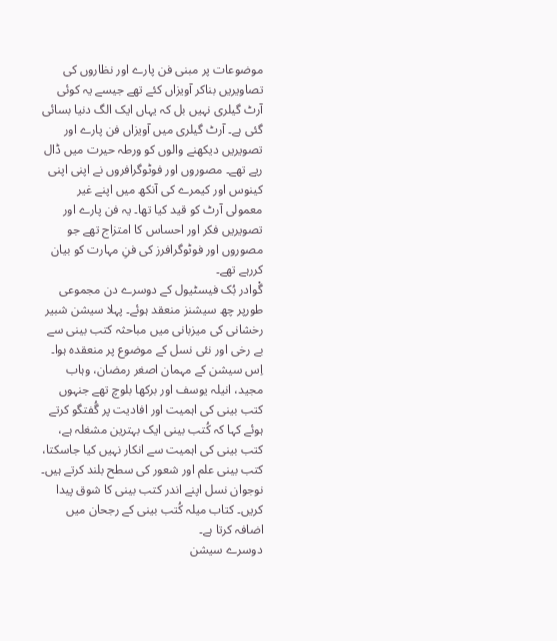موضوعات پر مبنی فن پارے اور نظاروں کی تصاویریں بناکر آویزاں کئے تھے جیسے یہ کوئی آرٹ گیلری نہیں بل کہ یہاں ایک الگ دنیا بسائی گئی ہے۔ آرٹ گیلری میں آویزاں فن پارے اور تصویریں دیکھنے والوں کو ورطہ حیرت میں ڈال ریے تھے۔ مصوروں اور فوٹوگرافروں نے اپنی اپنی کینوس اور کیمرے کی آنکھ میں اپنے غیر معمولی آرٹ کو قید کیا تھا۔ یہ فن پارے اور تصویریں فکر اور احساس کا امتزاج تھے جو مصوروں اور فوٹوگرافرز کی فنِ مہارت کو بیان کررہے تھے۔
گْوادر بُک فیسٹیول کے دوسرے دن مجموعی طورپر چھ سیشنز منعقد ہوئے۔ پہلا سیشن شبیر رخشانی کی میزبانی میں مباحثہ کتب بینی سے بے رخی اور نئی نسل کے موضوع پر منعقدہ ہوا۔ اِس سیشن کے مہمان اصغر رمضان، وہاب مجید، انیلہ یوسف اور برکھا بلوچ تھے جنہوں کتب بینی کی اہمیت اور افادیت پر گُفتگو کرتے ہوئے کہا کہ کُتب بینی ایک بہترین مشغلہ ہے، کتب بینی کی اہمیت سے انکار نہیں کیا جاسکتا، کتب بینی علم اور شعور کی سطح بلند کرتے ہیں۔ نوجوان نسل اپنے اندر کتب بینی کا شوق پیدا کریں۔ کتاب میلہ کُتب بینی کے رجحان میں اضافہ کرتا ہے۔
دوسرے سیشن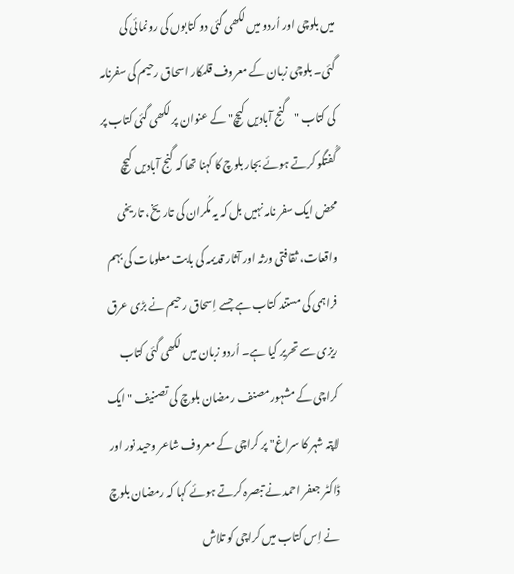میں بلوچی اور اُردو میں لکھی گئی دو کتابوں کی رونمائی کی گئی۔ بلوچی زبان کے معروف قلمکار اسحاق رحیم کی سفرنامہ کی کتاب "گنج آبادیں کیچ" کے عنوان پر لکھی گئی کتاب پر گُفتگو کرتے ہوئے بجار بلوچ کا کہنا تھا کہ گنج آبادیں کیچ محض ایک سفر نامہ نہیں بل کہ یہ مکُران کی تاریخ، تاریخی واقعات، ثقافتی ورثہ اور آثار قدیمہ کی بابت معلومات کی بہم فراہمی کی مستند کتاب ہے جسے اِسحاق رحیم نے بڑی عرق ریزی سے تحریر کیا ہے۔ اُردو زبان میں لکھی گئی کتاب کراچی کے مشہور مصنف رمضان بلوچ کی تصنیف "ایک لاپتہ شہر کا سراغ" پر کراچی کے معروف شاعر وحید نور اور ڈاکٹر جعفر احمد نے تبصرہ کرتے ہوئے کہا کہ رمضان بلوچ نے اِس کتاب میں کراچی کو تلاش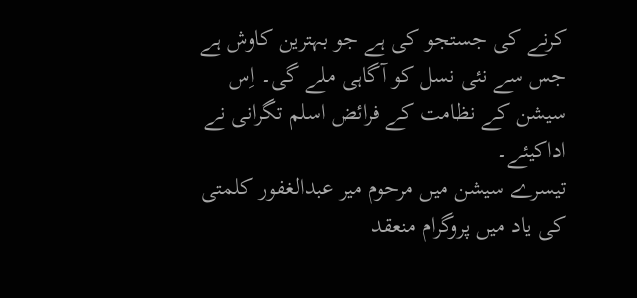کرنے کی جستجو کی ہے جو بہترین کاوش ہے جس سے نئی نسل کو آگاہی ملے گی۔ اِس سیشن کے نظامت کے فرائض اسلم تگرانی نے اداکیئے۔
تیسرے سیشن میں مرحوم میر عبدالغفور کلمتی کی یاد میں پروگرام منعقد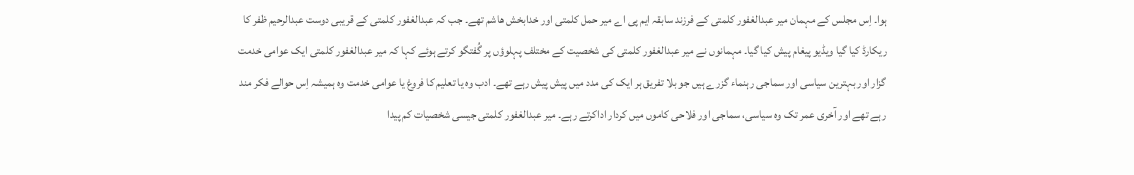ہوا۔ اِس مجلس کے مہمان میر عبدالغفور کلمتی کے فرزند سابقہ ایم پی اے میر حمل کلمتی اور خدابخش ھاشم تھے۔ جب کہ عبدالغفور کلمتی کے قریبی دوست عبدالرحیم ظفر کا ریکارڈ کیا گیا ویڈیو پیغام پیش کیا گیا۔ مہمانوں نے میر عبدالغفور کلمتی کی شخصیت کے مختلف پہلوؤں پر گُفتگو کرتے ہوئے کہا کہ میر عبدالغفور کلمتی ایک عوامی خدمت گزار اور بہترین سیاسی اور سماجی رہنماء گزرے ہیں جو بلا تفریق ہر ایک کی مدد میں پیش پیش رہے تھے۔ ادب وہ یا تعلیم کا فروغ یا عوامی خدمت وہ ہمیشہ اِس حوالے فکر مند رہے تھے اور آخری عمر تک وہ سیاسی، سماجی اور فلاحی کاموں میں کردار اداکرتے رہے۔ میر عبدالغفور کلمتی جیسی شخصیات کم پیدا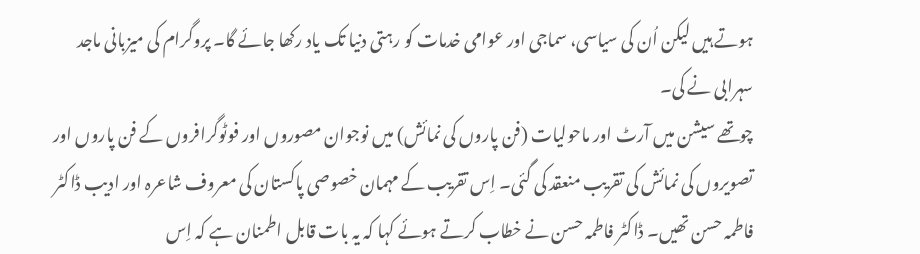ہوتے ہیں لیکن اُن کی سیاسی، سماجی اور عوامی خدمات کو رہتی دنیا تک یاد رکھا جائے گا۔ پروگرام کی میزبانی ماجد سہرابی نے کی۔
چوتھے سیشن میں آرٹ اور ماحولیات (فن پاروں کی نمائش) میں نوجوان مصوروں اور فوٹوگرافروں کے فن پاروں اور تصویروں کی نمائش کی تقریب منعقد کی گئی۔ اِس تقریب کے مہمان خصوصی پاکستان کی معروف شاعرہ اور ادیب ڈاکٹر فاطمہ حسن تھیں۔ ڈاکٹر فاطمہ حسن نے خطاب کرتے ہوئے کہا کہ یہ بات قابل اطمنان ہے کہ اِس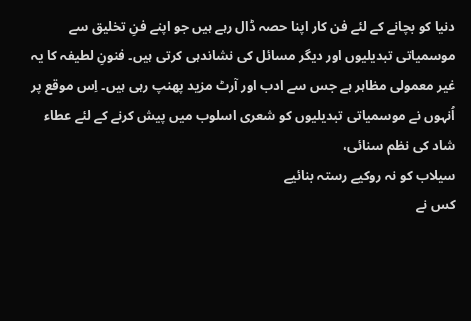دنیا کو بچانے کے لئے فن کار اپنا حصہ ڈال رہے ہیں جو اپنے فنِ تخلیق سے موسمیاتی تبدیلیوں اور دیگر مسائل کی نشاندہی کرتی ہیں۔ فنونِ لطیفہ کا یہ غیر معمولی مظاہر ہے جس سے ادب اور آرٹ مزید پھنپ رہی ہیں۔ اِس موقع پر اُنہوں نے موسمیاتی تبدیلیوں کو شعری اسلوب میں پیش کرنے کے لئے عطاء شاد کی نظم سنائی،
سیلاب کو نہ روکیے رستہ بنائیے
کس نے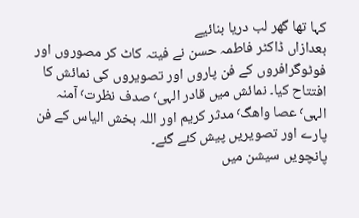کہا تھا گھر لب دریا بنائیے
بعدازاں ڈاکٹر فاطمہ حسن نے فیتہ کاٹ کر مصوروں اور فوٹوگرافروں کے فن پاروں اور تصویروں کی نمائش کا افتتاح کیا۔ نمائش میں قادر الہی٬ صدف نظرت٬ آمنہ الہی٬ عصا واھگ٬ مدثر کریم اور اللہ بخش الیاس کے فن پارے اور تصویریں پیش کئے گئے۔
پانچویں سیشن میں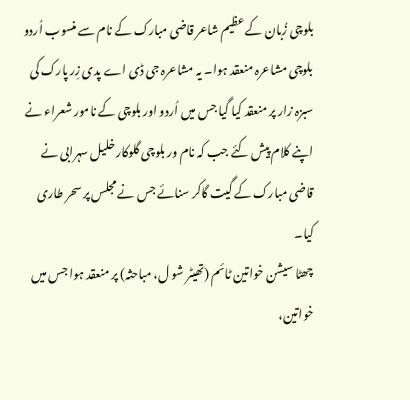بلوچی زُبان کے عظیم شاعر قاضی مبارک کے نام سے منسوب اُردو بلوچی مشاعرہ منعقد ہوا۔ یہ مشاعرہ جی ڈی اے پدی زِر پارک کی سبزہ زار پر منعقد کیا گیا جس میں اُردو اور بلوچی کے نامور شعراء نے اپنے کلام پیش کئے جب کہ نام ور بلوچی گلوکار خلیل سہرابی نے قاضی مبارک کے گیت گاکر سنائے جس نے مجلس پر سحر طاری کیا۔
چھٹا سیشن خواتین ٹائم (تھیٹر شو ل، مباحثہ) پر منعقد ہوا جس میں خواتین،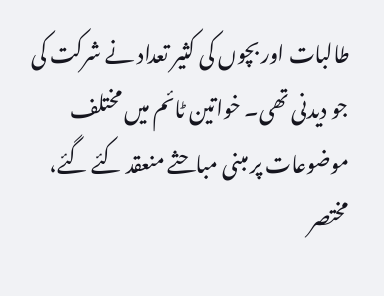طالبات اور بچوں کی کثیر تعداد نے شرکت کی جو دیدنی تھی۔ خواتین ٹائم میں مختلف موضوعات پر مبنی مباحثے منعقد کئے گئے، مختصر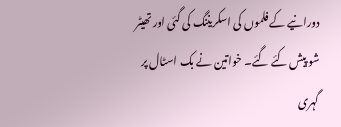دورانیے کے فلموں کی اسکریننگ کی گئی اور تھیٹر شو پیش کئے گئے۔ خواتین نے بک اسٹال پر گہری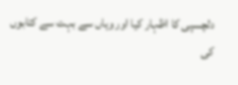دلچسپی کا اظہار کیا اور وہاں سے بہت سے کتابوں کی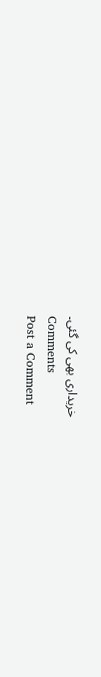خریداری بھی کی گئی۔
Comments
Post a Comment